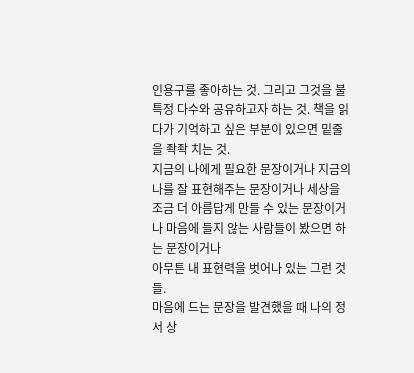인용구를 좋아하는 것. 그리고 그것을 불특정 다수와 공유하고자 하는 것. 책을 읽다가 기억하고 싶은 부분이 있으면 밑줄을 좍좍 치는 것.
지금의 나에게 필요한 문장이거나 지금의 나를 잘 표현해주는 문장이거나 세상을 조금 더 아름답게 만들 수 있는 문장이거나 마음에 들지 않는 사람들이 봤으면 하는 문장이거나
아무튼 내 표현력을 벗어나 있는 그런 것들.
마음에 드는 문장을 발견했을 때 나의 정서 상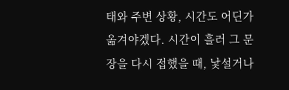태와 주변 상황, 시간도 어딘가 옮겨야겠다. 시간이 흘러 그 문장을 다시 접했을 때, 낯설거나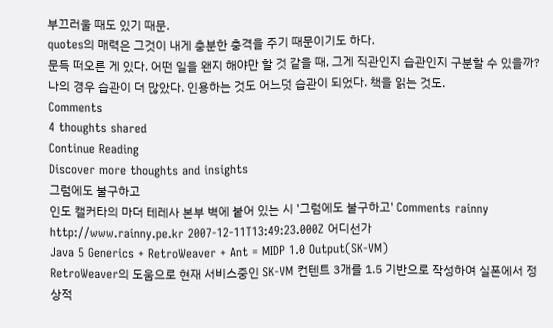부끄러울 때도 있기 때문.
quotes의 매력은 그것이 내게 충분한 충격을 주기 때문이기도 하다.
문득 떠오른 게 있다. 어떤 일을 왠지 해야만 할 것 같을 때, 그게 직관인지 습관인지 구분할 수 있을까?
나의 경우 습관이 더 많았다. 인용하는 것도 어느덧 습관이 되었다. 책을 읽는 것도.
Comments
4 thoughts shared
Continue Reading
Discover more thoughts and insights
그럼에도 불구하고
인도 캘커타의 마더 테레사 본부 벽에 붙어 있는 시 '그럼에도 불구하고' Comments rainny http://www.rainny.pe.kr 2007-12-11T13:49:23.000Z 어디선가
Java 5 Generics + RetroWeaver + Ant = MIDP 1.0 Output(SK-VM)
RetroWeaver의 도움으로 현재 서비스중인 SK-VM 컨텐트 3개를 1.5 기반으로 작성하여 실폰에서 정상적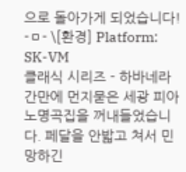으로 돌아가게 되었습니다! -ㅁ- \[환경] Platform: SK-VM
클래식 시리즈 - 하바네라
간만에 먼지묻은 세광 피아노명곡집을 꺼내들었습니다. 페달을 안밟고 쳐서 민망하긴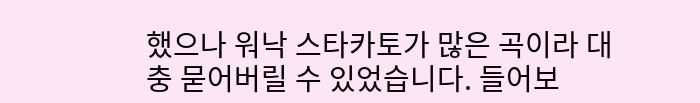했으나 워낙 스타카토가 많은 곡이라 대충 묻어버릴 수 있었습니다. 들어보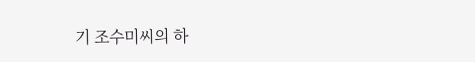기 조수미씨의 하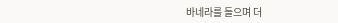바네라를 들으며 더